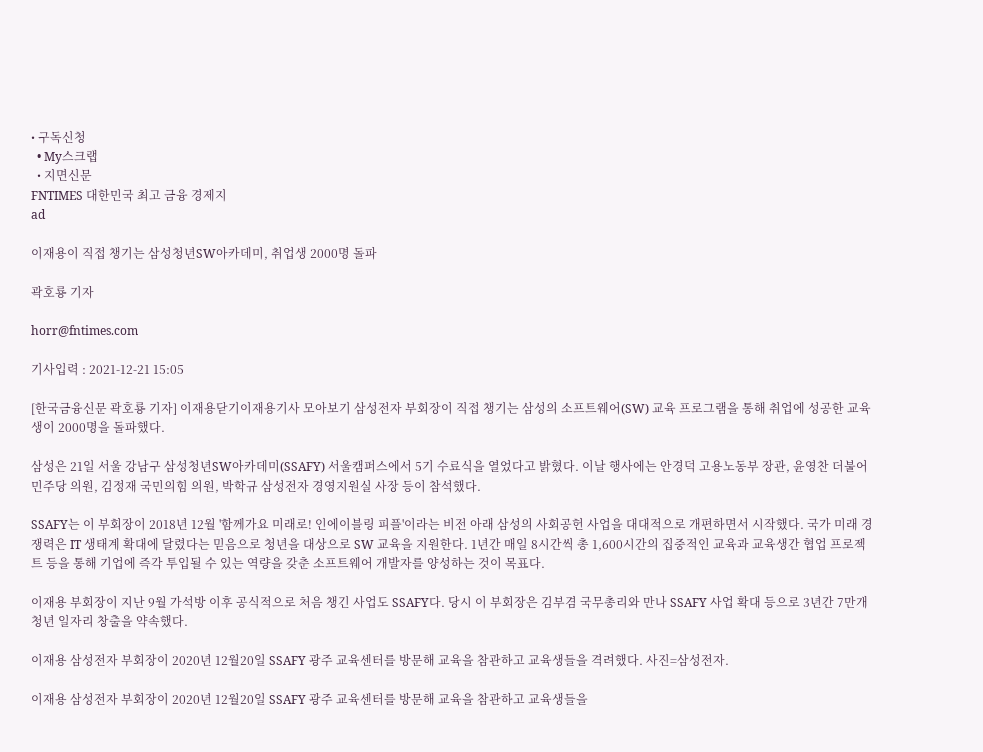• 구독신청
  • My스크랩
  • 지면신문
FNTIMES 대한민국 최고 금융 경제지
ad

이재용이 직접 챙기는 삼성청년SW아카데미, 취업생 2000명 돌파

곽호룡 기자

horr@fntimes.com

기사입력 : 2021-12-21 15:05

[한국금융신문 곽호룡 기자] 이재용닫기이재용기사 모아보기 삼성전자 부회장이 직접 챙기는 삼성의 소프트웨어(SW) 교육 프로그램을 통해 취업에 성공한 교육생이 2000명을 돌파했다.

삼성은 21일 서울 강남구 삼성청년SW아카데미(SSAFY) 서울캠퍼스에서 5기 수료식을 열었다고 밝혔다. 이날 행사에는 안경덕 고용노동부 장관, 윤영찬 더불어민주당 의원, 김정재 국민의힘 의원, 박학규 삼성전자 경영지원실 사장 등이 참석했다.

SSAFY는 이 부회장이 2018년 12월 '함께가요 미래로! 인에이블링 피플'이라는 비전 아래 삼성의 사회공헌 사업을 대대적으로 개편하면서 시작했다. 국가 미래 경쟁력은 IT 생태계 확대에 달렸다는 믿음으로 청년을 대상으로 SW 교육을 지원한다. 1년간 매일 8시간씩 총 1,600시간의 집중적인 교육과 교육생간 협업 프로젝트 등을 통해 기업에 즉각 투입될 수 있는 역량을 갖춘 소프트웨어 개발자를 양성하는 것이 목표다.

이재용 부회장이 지난 9월 가석방 이후 공식적으로 처음 챙긴 사업도 SSAFY다. 당시 이 부회장은 김부겸 국무총리와 만나 SSAFY 사업 확대 등으로 3년간 7만개 청년 일자리 창출을 약속했다.

이재용 삼성전자 부회장이 2020년 12월20일 SSAFY 광주 교육센터를 방문해 교육을 참관하고 교육생들을 격려했다. 사진=삼성전자.

이재용 삼성전자 부회장이 2020년 12월20일 SSAFY 광주 교육센터를 방문해 교육을 참관하고 교육생들을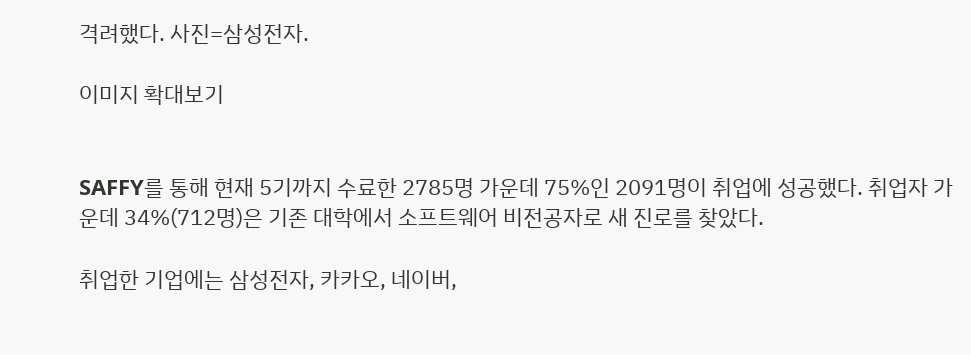격려했다. 사진=삼성전자.

이미지 확대보기


SAFFY를 통해 현재 5기까지 수료한 2785명 가운데 75%인 2091명이 취업에 성공했다. 취업자 가운데 34%(712명)은 기존 대학에서 소프트웨어 비전공자로 새 진로를 찾았다.

취업한 기업에는 삼성전자, 카카오, 네이버,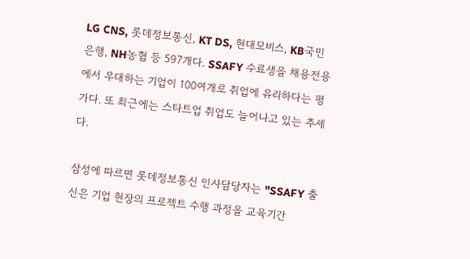LG CNS, 롯데정보통신, KT DS, 현대모비스, KB국민은행, NH농협 등 597개다. SSAFY 수료생을 채용전용에서 우대하는 기업이 100여개로 취업에 유리하다는 평가다. 또 최근에는 스타트업 취업도 늘어나고 있는 추세다.

삼성에 따르면 롯데정보통신 인사담당자는 "SSAFY 출신은 기업 현장의 프로젝트 수행 과정을 교육기간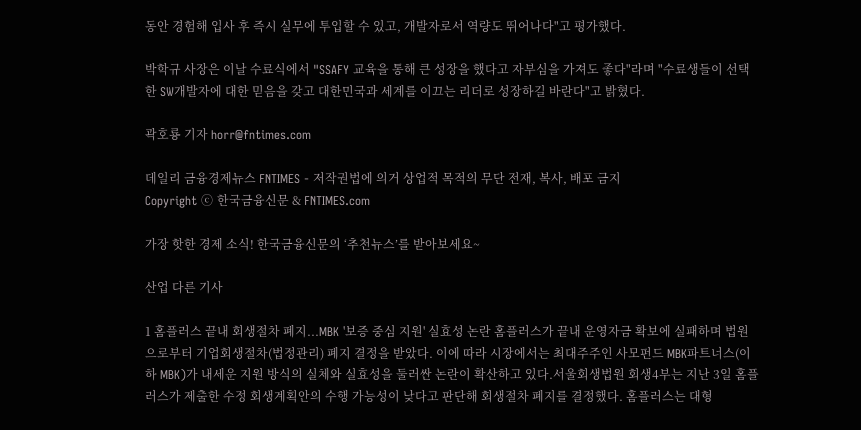동안 경험해 입사 후 즉시 실무에 투입할 수 있고, 개발자로서 역량도 뛰어나다"고 평가했다.

박학규 사장은 이날 수료식에서 "SSAFY 교육을 통해 큰 성장을 했다고 자부심을 가져도 좋다"라며 "수료생들이 선택한 SW개발자에 대한 믿음을 갖고 대한민국과 세계를 이끄는 리더로 성장하길 바란다"고 밝혔다.

곽호룡 기자 horr@fntimes.com

데일리 금융경제뉴스 FNTIMES - 저작권법에 의거 상업적 목적의 무단 전재, 복사, 배포 금지
Copyright ⓒ 한국금융신문 & FNTIMES.com

가장 핫한 경제 소식! 한국금융신문의 ‘추천뉴스’를 받아보세요~

산업 다른 기사

1 홈플러스 끝내 회생절차 폐지...MBK '보증 중심 지원' 실효성 논란 홈플러스가 끝내 운영자금 확보에 실패하며 법원으로부터 기업회생절차(법정관리) 폐지 결정을 받았다. 이에 따라 시장에서는 최대주주인 사모펀드 MBK파트너스(이하 MBK)가 내세운 지원 방식의 실체와 실효성을 둘러싼 논란이 확산하고 있다.서울회생법원 회생4부는 지난 3일 홈플러스가 제출한 수정 회생계획안의 수행 가능성이 낮다고 판단해 회생절차 폐지를 결정했다. 홈플러스는 대형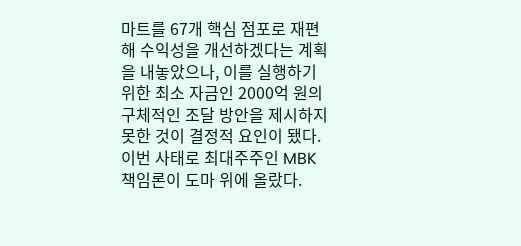마트를 67개 핵심 점포로 재편해 수익성을 개선하겠다는 계획을 내놓았으나, 이를 실행하기 위한 최소 자금인 2000억 원의 구체적인 조달 방안을 제시하지 못한 것이 결정적 요인이 됐다.이번 사태로 최대주주인 MBK 책임론이 도마 위에 올랐다.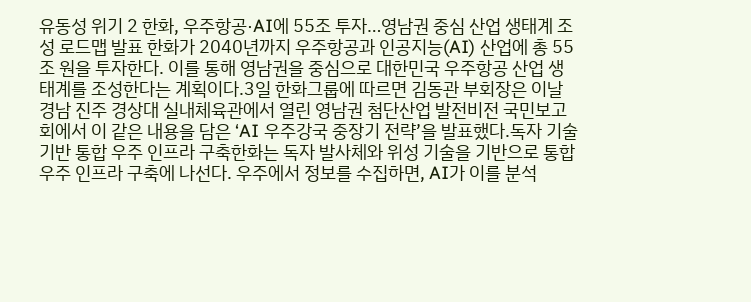유동성 위기 2 한화, 우주항공·AI에 55조 투자…영남권 중심 산업 생태계 조성 로드맵 발표 한화가 2040년까지 우주항공과 인공지능(AI) 산업에 총 55조 원을 투자한다. 이를 통해 영남권을 중심으로 대한민국 우주항공 산업 생태계를 조성한다는 계획이다.3일 한화그룹에 따르면 김동관 부회장은 이날 경남 진주 경상대 실내체육관에서 열린 영남권 첨단산업 발전비전 국민보고회에서 이 같은 내용을 담은 ‘AI 우주강국 중장기 전략’을 발표했다.독자 기술 기반 통합 우주 인프라 구축한화는 독자 발사체와 위성 기술을 기반으로 통합 우주 인프라 구축에 나선다. 우주에서 정보를 수집하면, AI가 이를 분석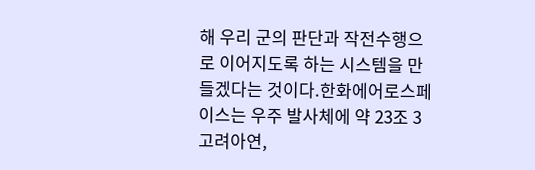해 우리 군의 판단과 작전수행으로 이어지도록 하는 시스템을 만들겠다는 것이다.한화에어로스페이스는 우주 발사체에 약 23조 3 고려아연,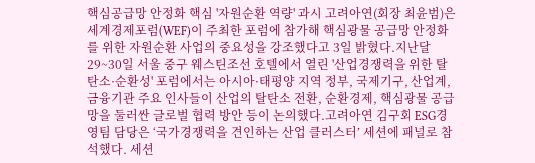핵심공급망 안정화 핵심 '자원순환 역량' 과시 고려아연(회장 최윤범)은 세계경제포럼(WEF)이 주최한 포럼에 참가해 핵심광물 공급망 안정화를 위한 자원순환 사업의 중요성을 강조했다고 3일 밝혔다.지난달 29~30일 서울 중구 웨스틴조선 호텔에서 열린 '산업경쟁력을 위한 탈탄소·순환성' 포럼에서는 아시아·태평양 지역 정부, 국제기구, 산업계, 금융기관 주요 인사들이 산업의 탈탄소 전환, 순환경제, 핵심광물 공급망을 둘러싼 글로벌 협력 방안 등이 논의했다.고려아연 김구회 ESG경영팀 담당은 ‘국가경쟁력을 견인하는 산업 클러스터’ 세션에 패널로 참석했다. 세션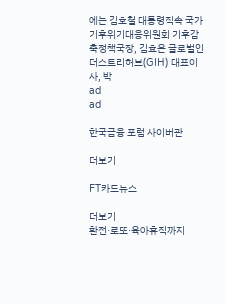에는 김호철 대통령직속 국가기후위기대응위원회 기후감축정책국장, 김효은 글로벌인더스트리허브(GIH) 대표이사, 박
ad
ad

한국금융 포럼 사이버관

더보기

FT카드뉴스

더보기
환전·로또·육아휴직까지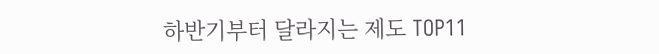하반기부터 달라지는 제도 TOP11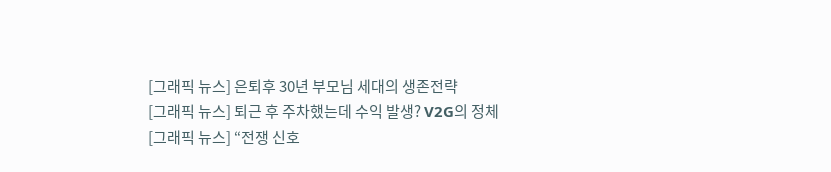[그래픽 뉴스] 은퇴후 30년 부모님 세대의 생존전략
[그래픽 뉴스] 퇴근 후 주차했는데 수익 발생? V2G의 정체
[그래픽 뉴스] “전쟁 신호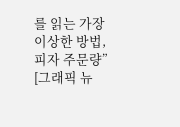를 읽는 가장 이상한 방법, 피자 주문량”
[그래픽 뉴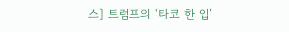스] 트럼프의 ‘타코 한 입’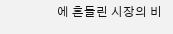에 흔들린 시장의 비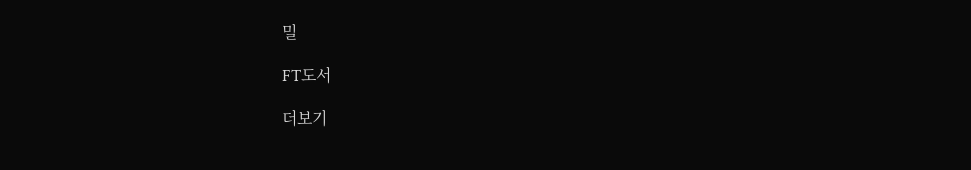밀

FT도서

더보기